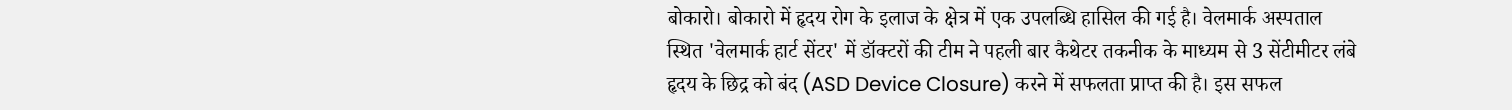बोकारो। बोकारो में हृदय रोग के इलाज के क्षेत्र में एक उपलब्धि हासिल की गई है। वेलमार्क अस्पताल स्थित 'वेलमार्क हार्ट सेंटर' में डॉक्टरों की टीम ने पहली बार कैथेटर तकनीक के माध्यम से 3 सेंटीमीटर लंबे हृदय के छिद्र को बंद (ASD Device Closure) करने में सफलता प्राप्त की है। इस सफल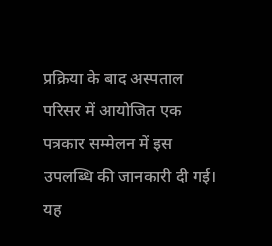प्रक्रिया के बाद अस्पताल परिसर में आयोजित एक पत्रकार सम्मेलन में इस उपलब्धि की जानकारी दी गई।
यह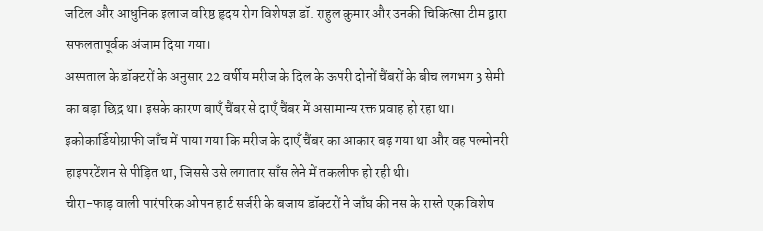जटिल और आधुनिक इलाज वरिष्ठ हृदय रोग विशेषज्ञ डॉ. राहुल कुमार और उनकी चिकित्सा टीम द्वारा सफलतापूर्वक अंजाम दिया गया।
अस्पताल के डॉक्टरों के अनुसार 22 वर्षीय मरीज के दिल के ऊपरी दोनों चैंबरों के बीच लगभग 3 सेमी का बड़ा छिद्र था। इसके कारण बाएँ चैंबर से दाएँ चैंबर में असामान्य रक्त प्रवाह हो रहा था। इकोकार्डियोग्राफी जाँच में पाया गया कि मरीज के दाएँ चैंबर का आकार बढ़ गया था और वह पल्मोनरी हाइपरटेंशन से पीड़ित था, जिससे उसे लगातार साँस लेने में तकलीफ हो रही थी।
चीरा-फाड़ वाली पारंपरिक ओपन हार्ट सर्जरी के बजाय डॉक्टरों ने जाँघ की नस के रास्ते एक विशेष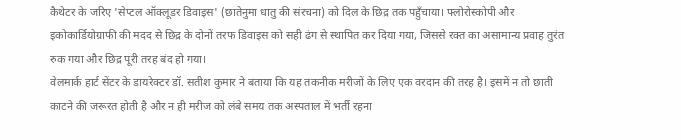कैथेटर के जरिए 'सेप्टल ऑक्लूडर डिवाइस' (छातेनुमा धातु की संरचना) को दिल के छिद्र तक पहुँचाया। फ्लोरोस्कोपी और इकोकार्डियोग्राफी की मदद से छिद्र के दोनों तरफ डिवाइस को सही ढंग से स्थापित कर दिया गया, जिससे रक्त का असामान्य प्रवाह तुरंत रुक गया और छिद्र पूरी तरह बंद हो गया।
वेलमार्क हार्ट सेंटर के डायरेक्टर डॉ. सतीश कुमार ने बताया कि यह तकनीक मरीजों के लिए एक वरदान की तरह है। इसमें न तो छाती काटने की जरूरत होती है और न ही मरीज को लंबे समय तक अस्पताल में भर्ती रहना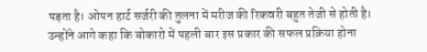पड़ता है। ओपन हार्ट सर्जरी की तुलना में मरीज की रिकवरी बहुत तेजी से होती है।
उन्होंने आगे कहा कि बोकारो में पहली बार इस प्रकार की सफल प्रक्रिया होना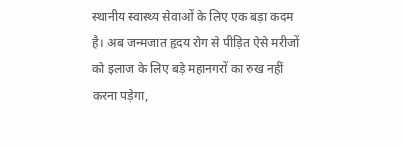स्थानीय स्वास्थ्य सेवाओं के लिए एक बड़ा कदम है। अब जन्मजात हृदय रोग से पीड़ित ऐसे मरीजों को इलाज के लिए बड़े महानगरों का रुख नहीं करना पड़ेगा,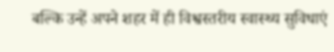बल्कि उन्हें अपने शहर में ही विश्वस्तरीय स्वास्थ्य सुविधाएं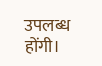उपलब्ध होंगी।